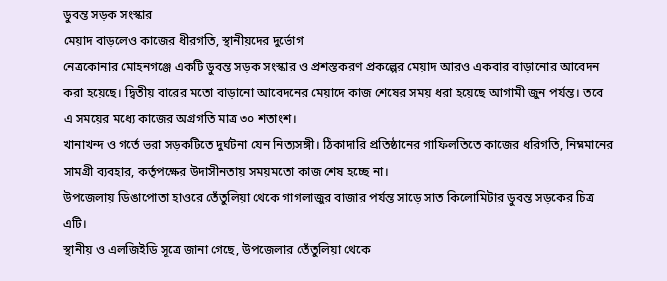ডুবন্ত সড়ক সংস্কার
মেয়াদ বাড়লেও কাজের ধীরগতি, স্থানীয়দের দুর্ভোগ
নেত্রকোনার মোহনগঞ্জে একটি ডুবন্ত সড়ক সংস্কার ও প্রশস্তকরণ প্রকল্পের মেয়াদ আরও একবার বাড়ানোর আবেদন করা হয়েছে। দ্বিতীয় বারের মতো বাড়ানো আবেদনের মেয়াদে কাজ শেষের সময় ধরা হয়েছে আগামী জুন পর্যন্ত। তবে এ সময়ের মধ্যে কাজের অগ্রগতি মাত্র ৩০ শতাংশ।
খানাখন্দ ও গর্তে ভরা সড়কটিতে দুর্ঘটনা যেন নিত্যসঙ্গী। ঠিকাদারি প্রতিষ্ঠানের গাফিলতিতে কাজের ধরিগতি, নিম্নমানের সামগ্রী ব্যবহার, কর্তৃপক্ষের উদাসীনতায় সময়মতো কাজ শেষ হচ্ছে না।
উপজেলায় ডিঙাপোতা হাওরে তেঁতুলিয়া থেকে গাগলাজুর বাজার পর্যন্ত সাড়ে সাত কিলোমিটার ডুবন্ত সড়কের চিত্র এটি।
স্থানীয় ও এলজিইডি সূত্রে জানা গেছে, উপজেলার তেঁতুলিয়া থেকে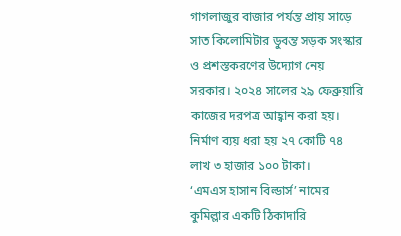গাগলাজুর বাজার পর্যন্ত প্রায় সাড়ে সাত কিলোমিটার ডুবন্ত সড়ক সংস্কার ও প্রশস্তকরণের উদ্যোগ নেয় সরকার। ২০২৪ সালের ২৯ ফেব্রুয়ারি কাজের দরপত্র আহ্বান করা হয়। নির্মাণ ব্যয় ধরা হয় ২৭ কোটি ৭৪ লাখ ৩ হাজার ১০০ টাকা।
‘এমএস হাসান বিল্ডার্স’ নামের কুমিল্লার একটি ঠিকাদারি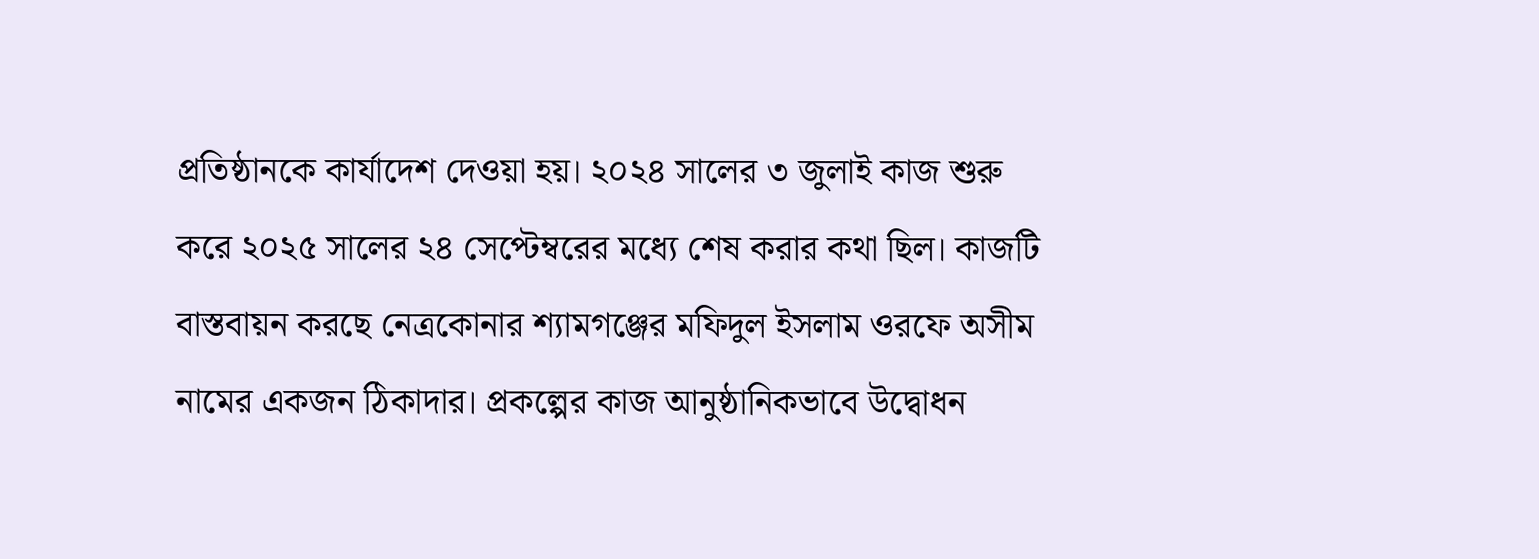প্রতিষ্ঠানকে কার্যাদেশ দেওয়া হয়। ২০২৪ সালের ৩ জুলাই কাজ শুরু করে ২০২৫ সালের ২৪ সেপ্টেম্বরের মধ্যে শেষ করার কথা ছিল। কাজটি বাস্তবায়ন করছে নেত্রকোনার শ্যামগঞ্জের মফিদুল ইসলাম ওরফে অসীম নামের একজন ঠিকাদার। প্রকল্পের কাজ আনুষ্ঠানিকভাবে উদ্বোধন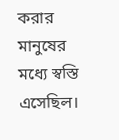করার মানুষের মধ্যে স্বস্তি এসেছিল।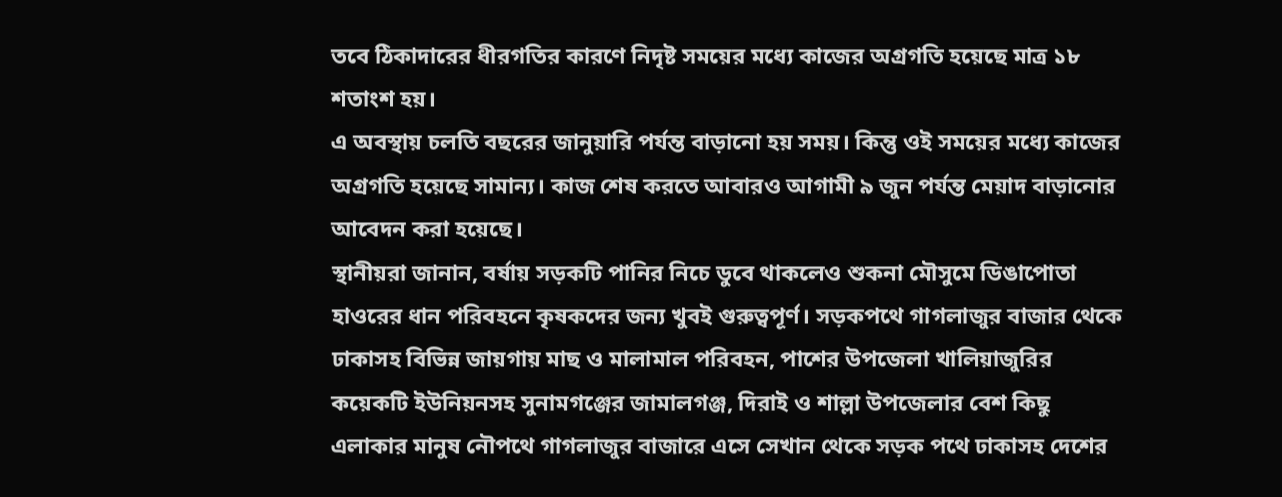তবে ঠিকাদারের ধীরগতির কারণে নিদৃষ্ট সময়ের মধ্যে কাজের অগ্রগতি হয়েছে মাত্র ১৮ শতাংশ হয়।
এ অবস্থায় চলতি বছরের জানুয়ারি পর্যন্ত বাড়ানো হয় সময়। কিন্তু ওই সময়ের মধ্যে কাজের অগ্রগতি হয়েছে সামান্য। কাজ শেষ করতে আবারও আগামী ৯ জুন পর্যন্ত মেয়াদ বাড়ানোর আবেদন করা হয়েছে।
স্থানীয়রা জানান, বর্ষায় সড়কটি পানির নিচে ডুবে থাকলেও শুকনা মৌসুমে ডিঙাপোতা হাওরের ধান পরিবহনে কৃষকদের জন্য খুবই গুরুত্বপূর্ণ। সড়কপথে গাগলাজুর বাজার থেকে ঢাকাসহ বিভিন্ন জায়গায় মাছ ও মালামাল পরিবহন, পাশের উপজেলা খালিয়াজুরির কয়েকটি ইউনিয়নসহ সুনামগঞ্জের জামালগঞ্জ, দিরাই ও শাল্লা উপজেলার বেশ কিছু এলাকার মানুষ নৌপথে গাগলাজুর বাজারে এসে সেখান থেকে সড়ক পথে ঢাকাসহ দেশের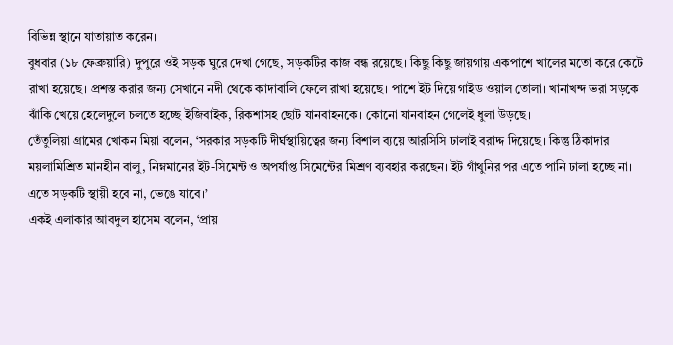বিভিন্ন স্থানে যাতায়াত করেন।
বুধবার (১৮ ফেব্রুয়ারি) দুপুরে ওই সড়ক ঘুরে দেখা গেছে, সড়কটির কাজ বন্ধ রয়েছে। কিছু কিছু জায়গায় একপাশে খালের মতো করে কেটে রাখা হয়েছে। প্রশস্ত করার জন্য সেখানে নদী থেকে কাদাবালি ফেলে রাখা হয়েছে। পাশে ইট দিয়ে গাইড ওয়াল তোলা। খানাখন্দ ভরা সড়কে ঝাঁকি খেয়ে হেলেদুলে চলতে হচ্ছে ইজিবাইক, রিকশাসহ ছোট যানবাহনকে। কোনো যানবাহন গেলেই ধুলা উড়ছে।
তেঁতুলিয়া গ্রামের খোকন মিয়া বলেন, ‘সরকার সড়কটি দীর্ঘস্থায়িত্বের জন্য বিশাল ব্যয়ে আরসিসি ঢালাই বরাদ্দ দিয়েছে। কিন্তু ঠিকাদার ময়লামিশ্রিত মানহীন বালু, নিম্নমানের ইট-সিমেন্ট ও অপর্যাপ্ত সিমেন্টের মিশ্রণ ব্যবহার করছেন। ইট গাঁথুনির পর এতে পানি ঢালা হচ্ছে না। এতে সড়কটি স্থায়ী হবে না, ভেঙে যাবে।’
একই এলাকার আবদুল হাসেম বলেন, ‘প্রায়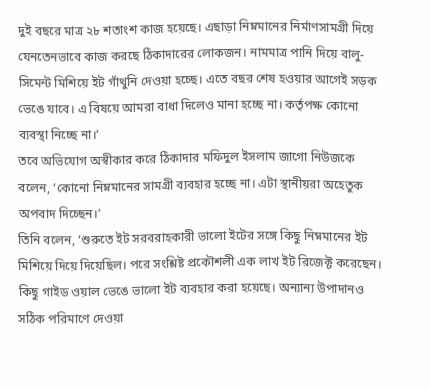দুই বছরে মাত্র ২৮ শতাংশ কাজ হয়েছে। এছাড়া নিম্নমানের নির্মাণসামগ্রী দিয়ে যেনতেনভাবে কাজ করছে ঠিকাদারের লোকজন। নামমাত্র পানি দিয়ে বালু-সিমেন্ট মিশিয়ে ইট গাঁথুনি দেওয়া হচ্ছে। এতে বছর শেষ হওয়ার আগেই সড়ক ভেঙে যাবে। এ বিষয়ে আমরা বাধা দিলেও মানা হচ্ছে না। কর্তৃপক্ষ কোনো ব্যবস্থা নিচ্ছে না।’
তবে অভিযোগ অস্বীকার করে ঠিকাদার মফিদুল ইসলাম জাগো নিউজকে বলেন, ‘কোনো নিম্নমানের সামগ্রী ব্যবহার হচ্ছে না। এটা স্থানীয়রা অহেতুক অপবাদ দিচ্ছেন।’
তিনি বলেন, ‘শুরুতে ইট সরবরাহকারী ভালো ইটের সঙ্গে কিছু নিম্নমানের ইট মিশিয়ে দিয়ে দিয়েছিল। পরে সংশ্লিষ্ট প্রকৌশলী এক লাখ ইট রিজেক্ট করেছেন। কিছু গাইড ওয়াল ভেঙে ভালো ইট ব্যবহার করা হয়েছে। অন্যান্য উপাদানও সঠিক পরিমাণে দেওয়া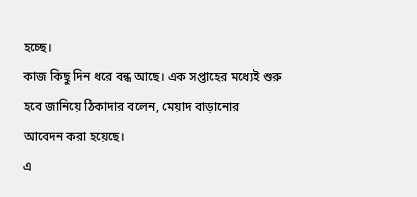হচ্ছে।
কাজ কিছু দিন ধরে বন্ধ আছে। এক সপ্তাহের মধ্যেই শুরু হবে জানিয়ে ঠিকাদার বলেন, মেয়াদ বাড়ানোর আবেদন করা হয়েছে।
এ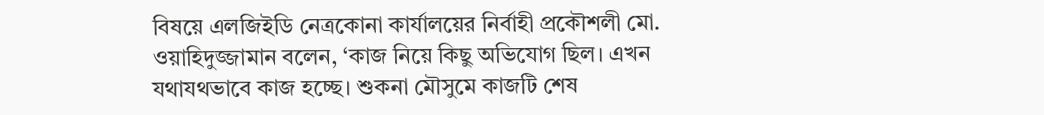বিষয়ে এলজিইডি নেত্রকোনা কার্যালয়ের নির্বাহী প্রকৌশলী মো. ওয়াহিদুজ্জামান বলেন, ‘কাজ নিয়ে কিছু অভিযোগ ছিল। এখন যথাযথভাবে কাজ হচ্ছে। শুকনা মৌসুমে কাজটি শেষ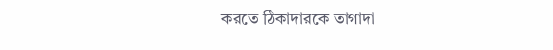করতে ঠিকাদারকে তাগাদা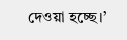দেওয়া হচ্ছে।’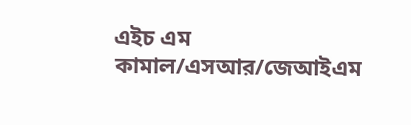এইচ এম কামাল/এসআর/জেআইএম